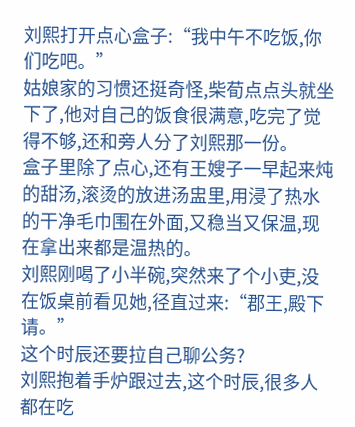刘熙打开点心盒子:“我中午不吃饭,你们吃吧。”
姑娘家的习惯还挺奇怪,柴荀点点头就坐下了,他对自己的饭食很满意,吃完了觉得不够,还和旁人分了刘熙那一份。
盒子里除了点心,还有王嫂子一早起来炖的甜汤,滚烫的放进汤盅里,用浸了热水的干净毛巾围在外面,又稳当又保温,现在拿出来都是温热的。
刘熙刚喝了小半碗,突然来了个小吏,没在饭桌前看见她,径直过来:“郡王,殿下请。”
这个时辰还要拉自己聊公务?
刘熙抱着手炉跟过去,这个时辰,很多人都在吃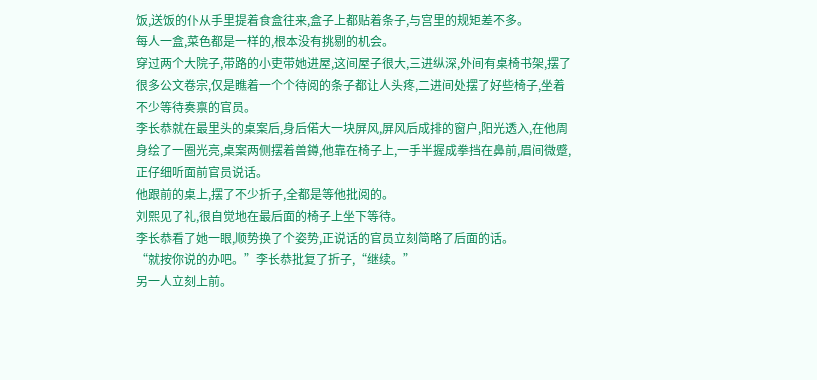饭,送饭的仆从手里提着食盒往来,盒子上都贴着条子,与宫里的规矩差不多。
每人一盒,菜色都是一样的,根本没有挑剔的机会。
穿过两个大院子,带路的小吏带她进屋,这间屋子很大,三进纵深,外间有桌椅书架,摆了很多公文卷宗,仅是瞧着一个个待阅的条子都让人头疼,二进间处摆了好些椅子,坐着不少等待奏禀的官员。
李长恭就在最里头的桌案后,身后偌大一块屏风,屏风后成排的窗户,阳光透入,在他周身绘了一圈光亮,桌案两侧摆着兽鐏,他靠在椅子上,一手半握成拳挡在鼻前,眉间微蹙,正仔细听面前官员说话。
他跟前的桌上,摆了不少折子,全都是等他批阅的。
刘熙见了礼,很自觉地在最后面的椅子上坐下等待。
李长恭看了她一眼,顺势换了个姿势,正说话的官员立刻简略了后面的话。
“就按你说的办吧。”李长恭批复了折子,“继续。”
另一人立刻上前。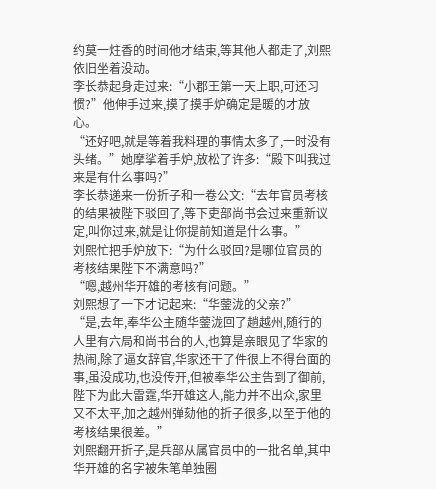约莫一炷香的时间他才结束,等其他人都走了,刘熙依旧坐着没动。
李长恭起身走过来:“小郡王第一天上职,可还习惯?”他伸手过来,摸了摸手炉确定是暖的才放心。
“还好吧,就是等着我料理的事情太多了,一时没有头绪。”她摩挲着手炉,放松了许多:“殿下叫我过来是有什么事吗?”
李长恭递来一份折子和一卷公文:“去年官员考核的结果被陛下驳回了,等下吏部尚书会过来重新议定,叫你过来,就是让你提前知道是什么事。”
刘熙忙把手炉放下:“为什么驳回?是哪位官员的考核结果陛下不满意吗?”
“嗯,越州华开雄的考核有问题。”
刘熙想了一下才记起来:“华蓥泷的父亲?”
“是,去年,奉华公主随华蓥泷回了趟越州,随行的人里有六局和尚书台的人,也算是亲眼见了华家的热闹,除了逼女辞官,华家还干了件很上不得台面的事,虽没成功,也没传开,但被奉华公主告到了御前,陛下为此大雷霆,华开雄这人,能力并不出众,家里又不太平,加之越州弹劾他的折子很多,以至于他的考核结果很差。”
刘熙翻开折子,是兵部从属官员中的一批名单,其中华开雄的名字被朱笔单独圈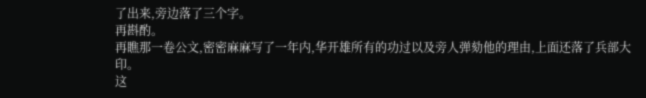了出来,旁边落了三个字。
再斟酌。
再瞧那一卷公文,密密麻麻写了一年内,华开雄所有的功过以及旁人弹劾他的理由,上面还落了兵部大印。
这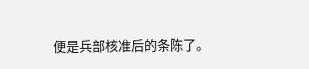便是兵部核准后的条陈了。